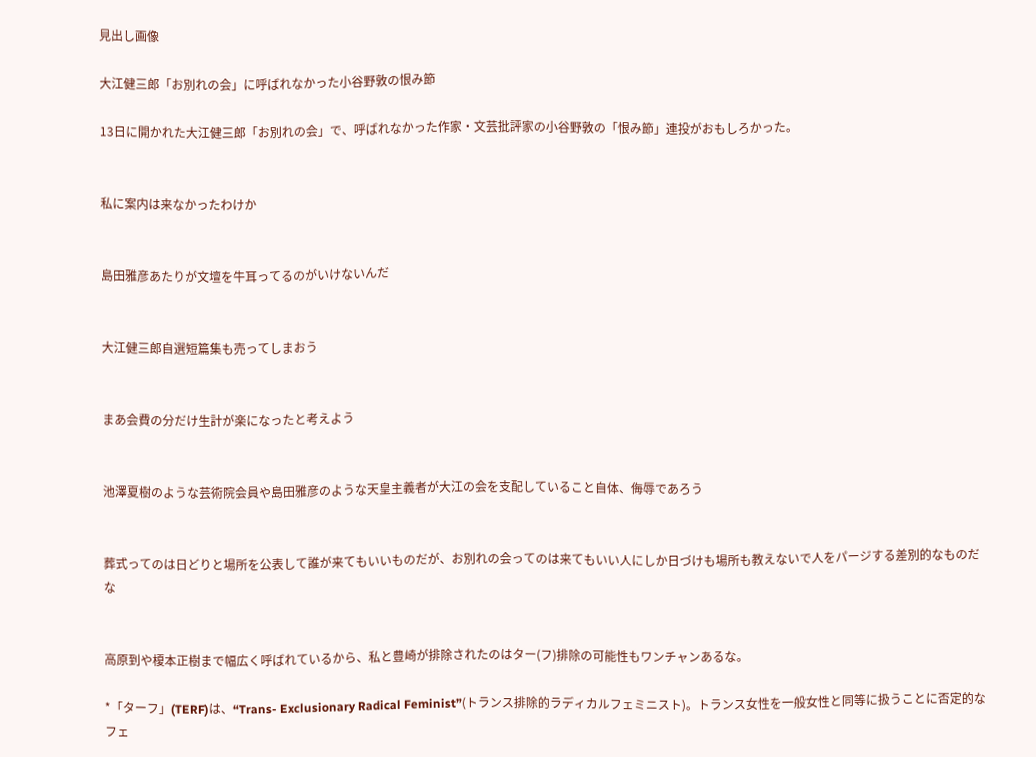見出し画像

大江健三郎「お別れの会」に呼ばれなかった小谷野敦の恨み節

13日に開かれた大江健三郎「お別れの会」で、呼ばれなかった作家・文芸批評家の小谷野敦の「恨み節」連投がおもしろかった。


私に案内は来なかったわけか


島田雅彦あたりが文壇を牛耳ってるのがいけないんだ


大江健三郎自選短篇集も売ってしまおう


まあ会費の分だけ生計が楽になったと考えよう


池澤夏樹のような芸術院会員や島田雅彦のような天皇主義者が大江の会を支配していること自体、侮辱であろう


葬式ってのは日どりと場所を公表して誰が来てもいいものだが、お別れの会ってのは来てもいい人にしか日づけも場所も教えないで人をパージする差別的なものだな


高原到や榎本正樹まで幅広く呼ばれているから、私と豊崎が排除されたのはター(フ)排除の可能性もワンチャンあるな。

*「ターフ」(TERF)は、“Trans- Exclusionary Radical Feminist”(トランス排除的ラディカルフェミニスト)。トランス女性を一般女性と同等に扱うことに否定的なフェ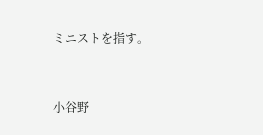ミニストを指す。



小谷野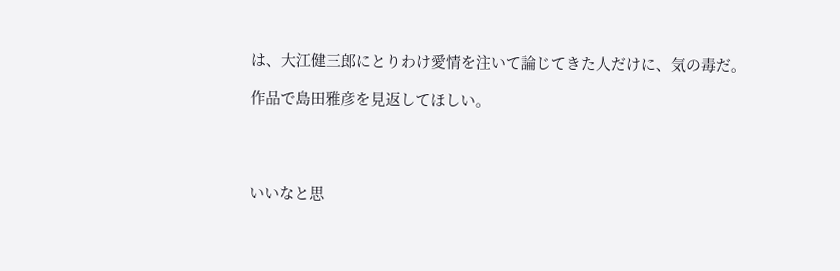は、大江健三郎にとりわけ愛情を注いて論じてきた人だけに、気の毒だ。

作品で島田雅彦を見返してほしい。




いいなと思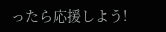ったら応援しよう!